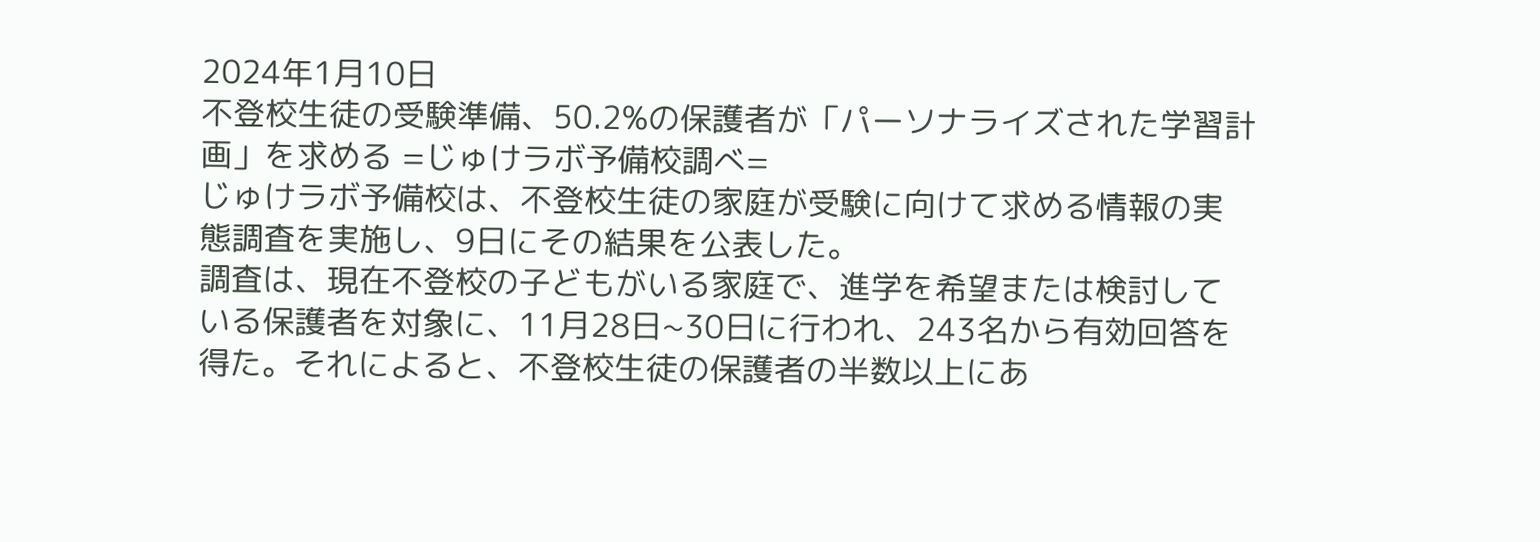2024年1月10日
不登校生徒の受験準備、50.2%の保護者が「パーソナライズされた学習計画」を求める =じゅけラボ予備校調べ=
じゅけラボ予備校は、不登校生徒の家庭が受験に向けて求める情報の実態調査を実施し、9日にその結果を公表した。
調査は、現在不登校の子どもがいる家庭で、進学を希望または検討している保護者を対象に、11月28日~30日に行われ、243名から有効回答を得た。それによると、不登校生徒の保護者の半数以上にあ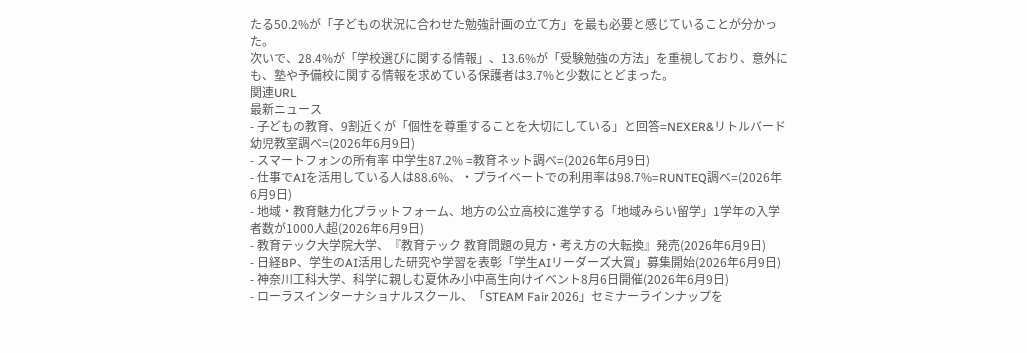たる50.2%が「子どもの状況に合わせた勉強計画の立て方」を最も必要と感じていることが分かった。
次いで、28.4%が「学校選びに関する情報」、13.6%が「受験勉強の方法」を重視しており、意外にも、塾や予備校に関する情報を求めている保護者は3.7%と少数にとどまった。
関連URL
最新ニュース
- 子どもの教育、9割近くが「個性を尊重することを大切にしている」と回答=NEXER&リトルバード幼児教室調べ=(2026年6月9日)
- スマートフォンの所有率 中学生87.2% =教育ネット調べ=(2026年6月9日)
- 仕事でAIを活用している人は88.6%、・プライベートでの利用率は98.7%=RUNTEQ調べ=(2026年6月9日)
- 地域・教育魅力化プラットフォーム、地方の公立高校に進学する「地域みらい留学」1学年の入学者数が1000人超(2026年6月9日)
- 教育テック大学院大学、『教育テック 教育問題の見方・考え方の大転換』発売(2026年6月9日)
- 日経BP、学生のAI活用した研究や学習を表彰「学生AIリーダーズ大賞」募集開始(2026年6月9日)
- 神奈川工科大学、科学に親しむ夏休み小中高生向けイベント8月6日開催(2026年6月9日)
- ローラスインターナショナルスクール、「STEAM Fair 2026」セミナーラインナップを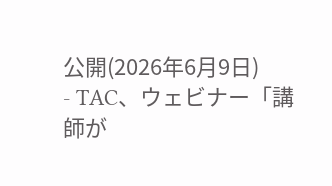公開(2026年6月9日)
- TAC、ウェビナー「講師が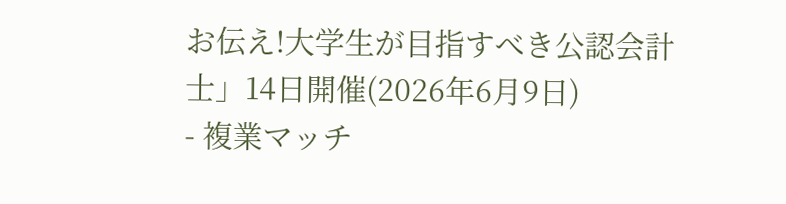お伝え!大学生が目指すべき公認会計士」14日開催(2026年6月9日)
- 複業マッチ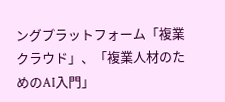ングプラットフォーム「複業クラウド」、「複業人材のためのAI入門」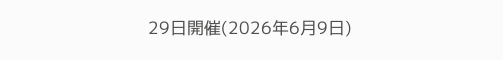29日開催(2026年6月9日)